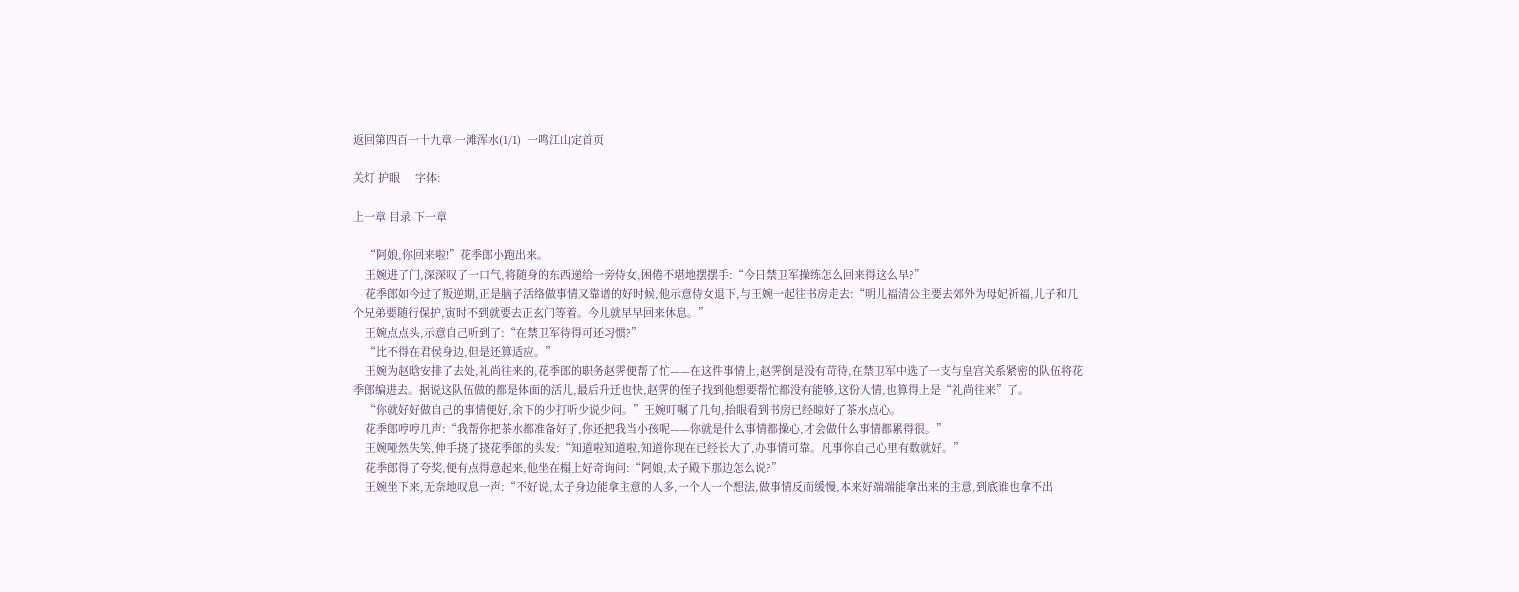返回第四百一十九章 一滩浑水(1/1)  一鸣江山定首页

关灯 护眼     字体:

上一章 目录 下一章

    “阿娘,你回来啦!”花季郎小跑出来。
    王婉进了门,深深叹了一口气,将随身的东西递给一旁侍女,困倦不堪地摆摆手:“今日禁卫军操练怎么回来得这么早?”
    花季郎如今过了叛逆期,正是脑子活络做事情又靠谱的好时候,他示意侍女退下,与王婉一起往书房走去:“明儿福清公主要去郊外为母妃祈福,儿子和几个兄弟要随行保护,寅时不到就要去正玄门等着。今儿就早早回来休息。”
    王婉点点头,示意自己听到了:“在禁卫军待得可还习惯?”
    “比不得在君侯身边,但是还算适应。”
    王婉为赵晗安排了去处,礼尚往来的,花季郎的职务赵霁便帮了忙——在这件事情上,赵霁倒是没有苛待,在禁卫军中选了一支与皇宫关系紧密的队伍将花季郎编进去。据说这队伍做的都是体面的活儿,最后升迁也快,赵霁的侄子找到他想要帮忙都没有能够,这份人情,也算得上是“礼尚往来”了。
    “你就好好做自己的事情便好,余下的少打听少说少问。”王婉叮嘱了几句,抬眼看到书房已经晾好了茶水点心。
    花季郎哼哼几声:“我帮你把茶水都准备好了,你还把我当小孩呢——你就是什么事情都操心,才会做什么事情都累得很。”
    王婉哑然失笑,伸手挠了挠花季郎的头发:“知道啦知道啦,知道你现在已经长大了,办事情可靠。凡事你自己心里有数就好。”
    花季郎得了夸奖,便有点得意起来,他坐在榻上好奇询问:“阿娘,太子殿下那边怎么说?”
    王婉坐下来,无奈地叹息一声:“不好说,太子身边能拿主意的人多,一个人一个想法,做事情反而缓慢,本来好端端能拿出来的主意,到底谁也拿不出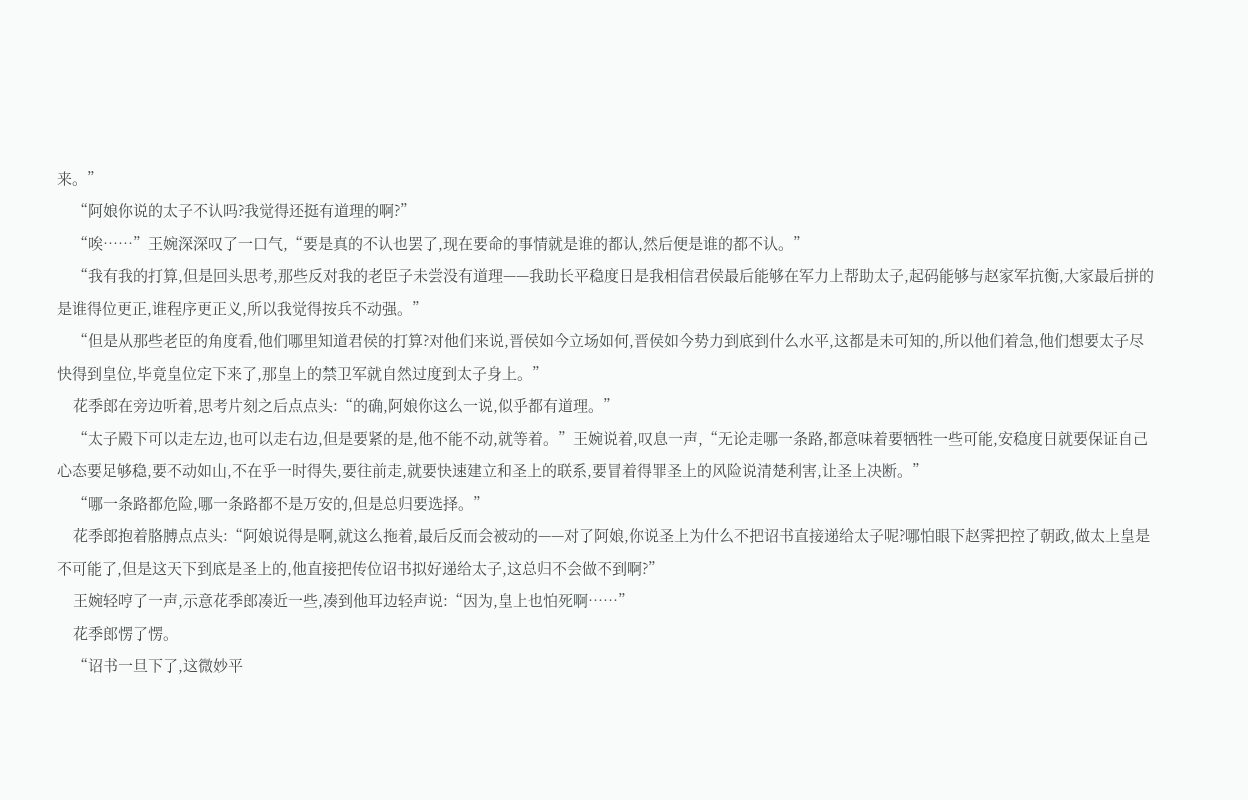来。”
    “阿娘你说的太子不认吗?我觉得还挺有道理的啊?”
    “唉……”王婉深深叹了一口气,“要是真的不认也罢了,现在要命的事情就是谁的都认,然后便是谁的都不认。”
    “我有我的打算,但是回头思考,那些反对我的老臣子未尝没有道理——我助长平稳度日是我相信君侯最后能够在军力上帮助太子,起码能够与赵家军抗衡,大家最后拼的是谁得位更正,谁程序更正义,所以我觉得按兵不动强。”
    “但是从那些老臣的角度看,他们哪里知道君侯的打算?对他们来说,晋侯如今立场如何,晋侯如今势力到底到什么水平,这都是未可知的,所以他们着急,他们想要太子尽快得到皇位,毕竟皇位定下来了,那皇上的禁卫军就自然过度到太子身上。”
    花季郎在旁边听着,思考片刻之后点点头:“的确,阿娘你这么一说,似乎都有道理。”
    “太子殿下可以走左边,也可以走右边,但是要紧的是,他不能不动,就等着。”王婉说着,叹息一声,“无论走哪一条路,都意味着要牺牲一些可能,安稳度日就要保证自己心态要足够稳,要不动如山,不在乎一时得失,要往前走,就要快速建立和圣上的联系,要冒着得罪圣上的风险说清楚利害,让圣上决断。”
    “哪一条路都危险,哪一条路都不是万安的,但是总归要选择。”
    花季郎抱着胳膊点点头:“阿娘说得是啊,就这么拖着,最后反而会被动的——对了阿娘,你说圣上为什么不把诏书直接递给太子呢?哪怕眼下赵霁把控了朝政,做太上皇是不可能了,但是这天下到底是圣上的,他直接把传位诏书拟好递给太子,这总归不会做不到啊?”
    王婉轻哼了一声,示意花季郎凑近一些,凑到他耳边轻声说:“因为,皇上也怕死啊……”
    花季郎愣了愣。
    “诏书一旦下了,这微妙平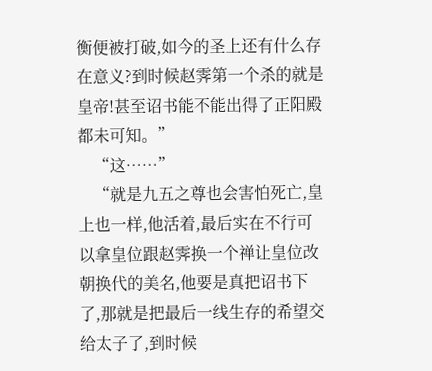衡便被打破,如今的圣上还有什么存在意义?到时候赵霁第一个杀的就是皇帝!甚至诏书能不能出得了正阳殿都未可知。”
    “这……”
    “就是九五之尊也会害怕死亡,皇上也一样,他活着,最后实在不行可以拿皇位跟赵霁换一个禅让皇位改朝换代的美名,他要是真把诏书下了,那就是把最后一线生存的希望交给太子了,到时候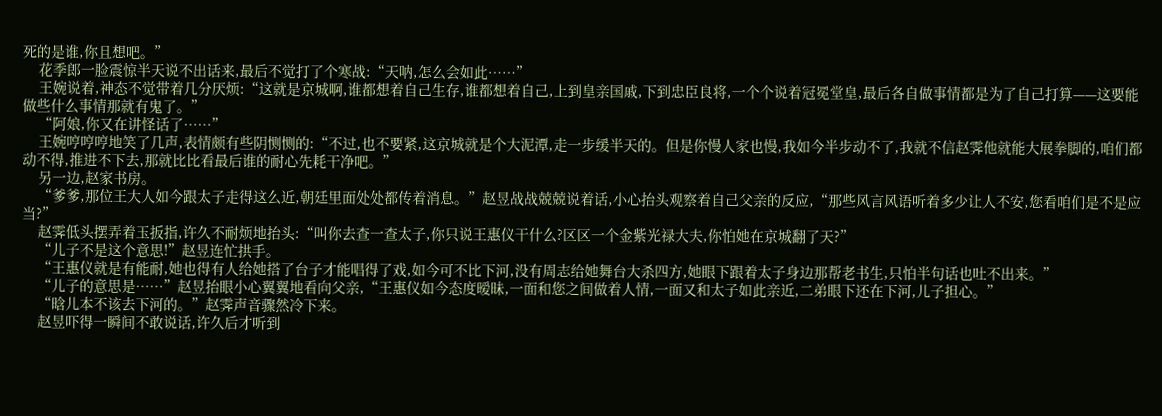死的是谁,你且想吧。”
    花季郎一脸震惊半天说不出话来,最后不觉打了个寒战:“天呐,怎么会如此……”
    王婉说着,神态不觉带着几分厌烦:“这就是京城啊,谁都想着自己生存,谁都想着自己,上到皇亲国戚,下到忠臣良将,一个个说着冠冕堂皇,最后各自做事情都是为了自己打算——这要能做些什么事情那就有鬼了。”
    “阿娘,你又在讲怪话了……”
    王婉哼哼哼地笑了几声,表情颇有些阴恻恻的:“不过,也不要紧,这京城就是个大泥潭,走一步缓半天的。但是你慢人家也慢,我如今半步动不了,我就不信赵霁他就能大展拳脚的,咱们都动不得,推进不下去,那就比比看最后谁的耐心先耗干净吧。”
    另一边,赵家书房。
    “爹爹,那位王大人如今跟太子走得这么近,朝廷里面处处都传着消息。”赵昱战战兢兢说着话,小心抬头观察着自己父亲的反应,“那些风言风语听着多少让人不安,您看咱们是不是应当?”
    赵霁低头摆弄着玉扳指,许久不耐烦地抬头:“叫你去查一查太子,你只说王惠仪干什么?区区一个金紫光禄大夫,你怕她在京城翻了天?”
    “儿子不是这个意思!”赵昱连忙拱手。
    “王惠仪就是有能耐,她也得有人给她搭了台子才能唱得了戏,如今可不比下河,没有周志给她舞台大杀四方,她眼下跟着太子身边那帮老书生,只怕半句话也吐不出来。”
    “儿子的意思是……”赵昱抬眼小心翼翼地看向父亲,“王惠仪如今态度暧昧,一面和您之间做着人情,一面又和太子如此亲近,二弟眼下还在下河,儿子担心。”
    “晗儿本不该去下河的。”赵霁声音骤然冷下来。
    赵昱吓得一瞬间不敢说话,许久后才听到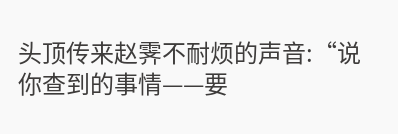头顶传来赵霁不耐烦的声音:“说你查到的事情——要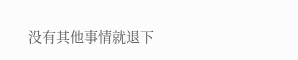没有其他事情就退下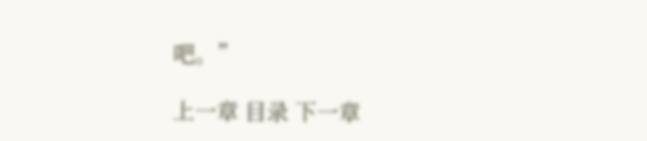吧。”

上一章 目录 下一章